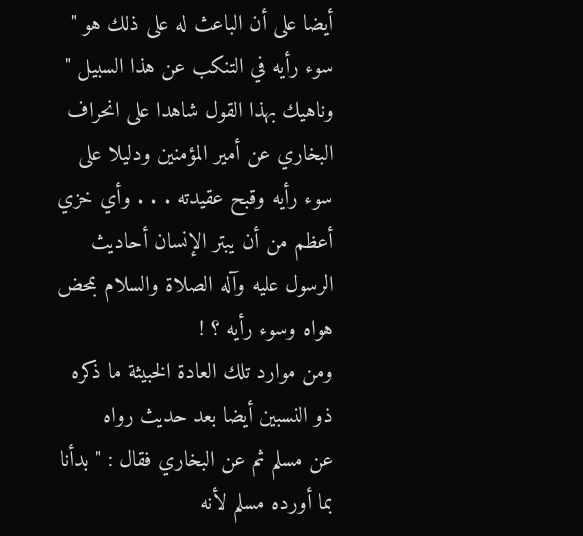أيضا على أن الباعث له على ذلك هو " سوء رأيه في التنكب عن هذا السبيل "
وناهيك بهذا القول شاهدا على انحراف البخاري عن أمير المؤمنين ودليلا على
سوء رأيه وقبح عقيدته . . . وأي خزي أعظم من أن يبتر الإنسان أحاديث
الرسول عليه وآله الصلاة والسلام بمحض هواه وسوء رأيه ؟ !
ومن موارد تلك العادة الخبيثة ما ذكره ذو النسبين أيضا بعد حديث رواه
عن مسلم ثم عن البخاري فقال : " بدأنا بما أورده مسلم لأنه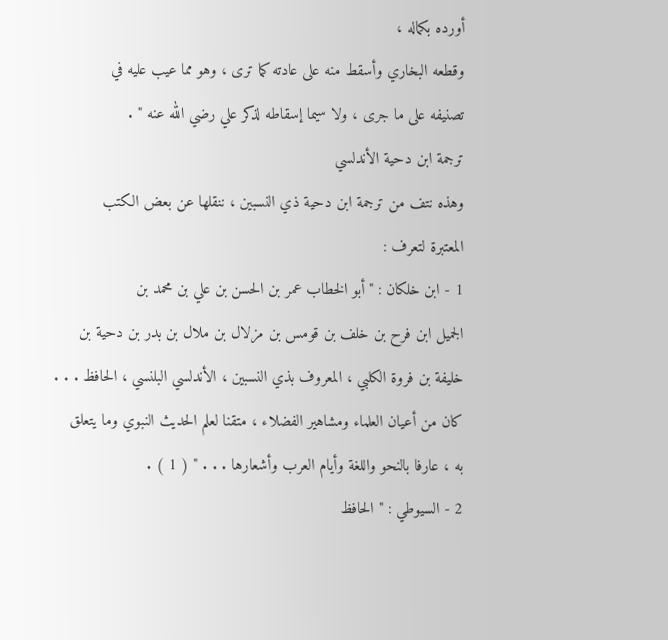أورده بكماله ،
وقطعه البخاري وأسقط منه على عادته كما ترى ، وهو مما عيب عليه في
تصنيفه على ما جرى ، ولا سيما إسقاطه لذكر علي رضي الله عنه " .
ترجمة ابن دحية الأندلسي
وهذه نتف من ترجمة ابن دحية ذي النسبين ، ننقلها عن بعض الكتب
المعتبرة لتعرف :
1 - ابن خلكان : " أبو الخطاب عمر بن الحسن بن علي بن محمد بن
الجميل ابن فرح بن خلف بن قومس بن مزلال بن ملال بن بدر بن دحية بن
خليفة بن فروة الكلبي ، المعروف بذي النسبين ، الأندلسي البلنسي ، الحافظ . . .
كان من أعيان العلماء ومشاهير الفضلاء ، متقنا لعلم الحديث النبوي وما يتعلق
به ، عارفا بالنحو واللغة وأيام العرب وأشعارها . . . " ( 1 ) .
2 - السيوطي : " الحافظ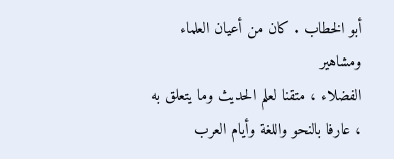أبو الخطاب . كان من أعيان العلماء ومشاهير
الفضلاء ، متقنا لعلم الحديث وما يتعلق به ، عارفا بالنحو واللغة وأيام العرب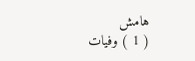هامش
( 1 ) وفيات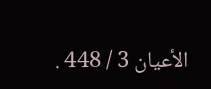الأعيان 3 / 448 .